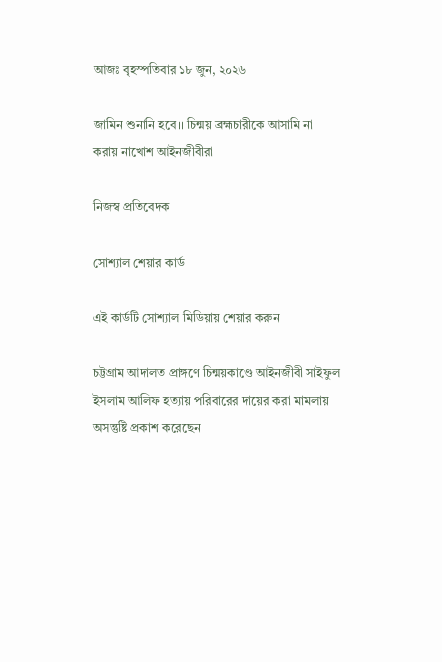আজঃ বৃহস্পতিবার ১৮ জুন, ২০২৬

জামিন শুনানি হবে।। চিন্ময় ব্রহ্মচারীকে আসামি না করায় নাখোশ আইনজীবীরা

নিজস্ব প্রতিবেদক

সোশ্যাল শেয়ার কার্ড

এই কার্ডটি সোশ্যাল মিডিয়ায় শেয়ার করুন

চট্টগ্রাম আদালত প্রাঙ্গণে চিন্ময়কাণ্ডে আইনজীবী সাইফুল ইসলাম আলিফ হত্যায় পরিবারের দায়ের করা মামলায় অসন্তুষ্টি প্রকাশ করেছেন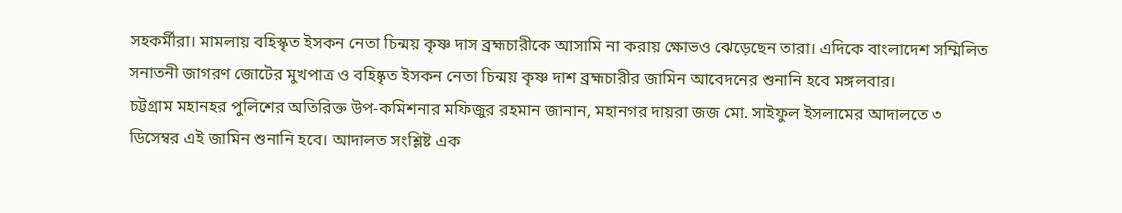সহকর্মীরা। মামলায় বহিস্কৃত ইসকন নেতা চিন্ময় কৃষ্ণ দাস ব্রহ্মচারীকে আসামি না করায় ক্ষোভও ঝেড়েছেন তারা। এদিকে বাংলাদেশ সম্মিলিত সনাতনী জাগরণ জোটের মুখপাত্র ও বহিষ্কৃত ইসকন নেতা চিন্ময় কৃষ্ণ দাশ ব্রহ্মচারীর জামিন আবেদনের শুনানি হবে মঙ্গলবার।
চট্টগ্রাম মহানহর পুলিশের অতিরিক্ত উপ-কমিশনার মফিজুর রহমান জানান, মহানগর দায়রা জজ মো. সাইফুল ইসলামের আদালতে ৩ ডিসেম্বর এই জামিন শুনানি হবে। আদালত সংশ্লিষ্ট এক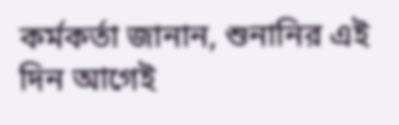কর্মকর্তা জানান, শুনানির এই দিন আগেই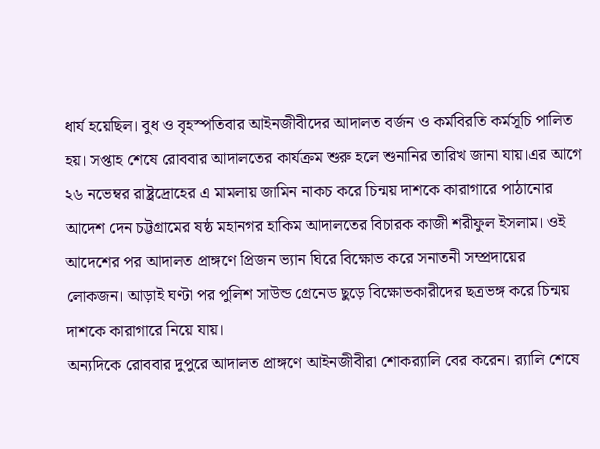ধার্য হয়েছিল। বুধ ও বৃহস্পতিবার আইনজীবীদের আদালত বর্জন ও কর্মবিরতি কর্মসূচি পালিত হয়। সপ্তাহ শেষে রোববার আদালতের কার্যক্রম শুরু হলে শুনানির তারিখ জানা যায়।এর আগে ২৬ নভেম্বর রাষ্ট্রদ্রোহের এ মামলায় জামিন নাকচ করে চিন্ময় দাশকে কারাগারে পাঠানোর আদেশ দেন চট্টগ্রামের ষষ্ঠ মহানগর হাকিম আদালতের বিচারক কাজী শরীফুল ইসলাম। ওই আদেশের পর আদালত প্রাঙ্গণে প্রিজন ভ্যান ঘিরে বিক্ষোভ করে সনাতনী সম্প্রদায়ের লোকজন। আড়াই ঘণ্টা পর পুলিশ সাউন্ড গ্রেনেড ছুড়ে বিক্ষোভকারীদের ছত্রভঙ্গ করে চিন্ময় দাশকে কারাগারে নিয়ে যায়।
অন্যদিকে রোববার দুপুরে আদালত প্রাঙ্গণে আইনজীবীরা শোকর‌্যালি বের করেন। র‌্যালি শেষে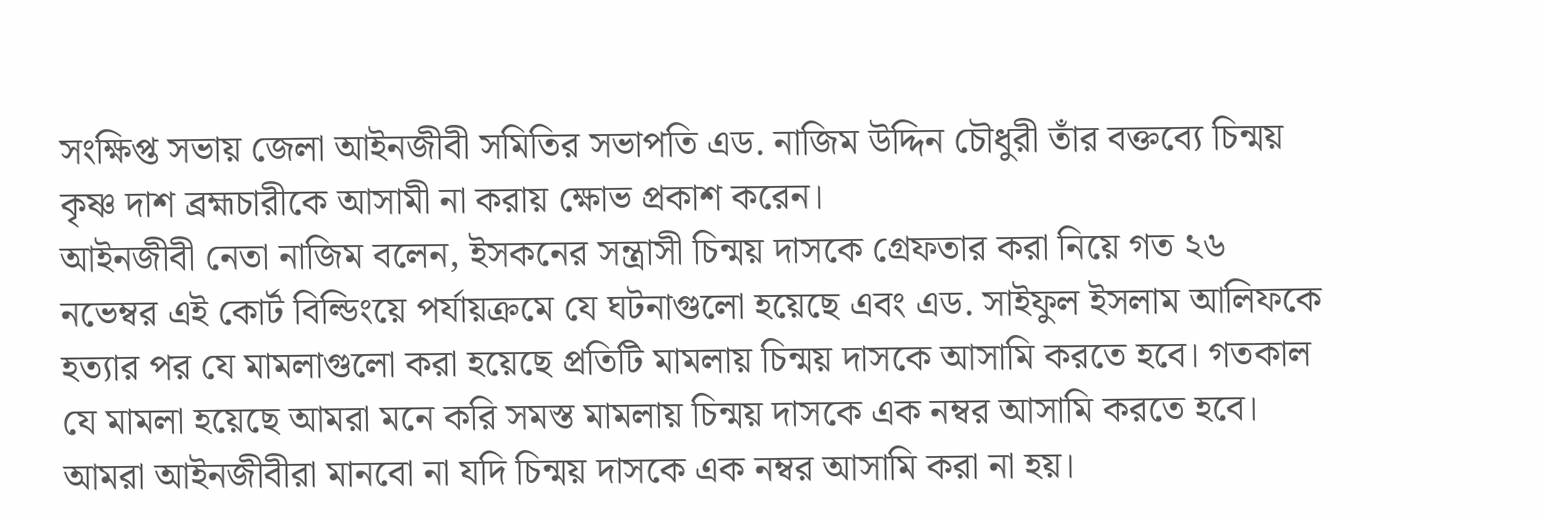সংক্ষিপ্ত সভায় জেলা আইনজীবী সমিতির সভাপতি এড. নাজিম উদ্দিন চৌধুরী তাঁর বক্তব্যে চিন্ময় কৃষ্ণ দাশ ব্রহ্মচারীকে আসামী না করায় ক্ষোভ প্রকাশ করেন।
আইনজীবী নেতা নাজিম বলেন, ইসকনের সন্ত্রাসী চিন্ময় দাসকে গ্রেফতার করা নিয়ে গত ২৬ নভেম্বর এই কোর্ট বিল্ডিংয়ে পর্যায়ক্রমে যে ঘটনাগুলো হয়েছে এবং এড. সাইফুল ইসলাম আলিফকে হত্যার পর যে মামলাগুলো করা হয়েছে প্রতিটি মামলায় চিন্ময় দাসকে আসামি করতে হবে। গতকাল যে মামলা হয়েছে আমরা মনে করি সমস্ত মামলায় চিন্ময় দাসকে এক নম্বর আসামি করতে হবে। আমরা আইনজীবীরা মানবো না যদি চিন্ময় দাসকে এক নম্বর আসামি করা না হয়।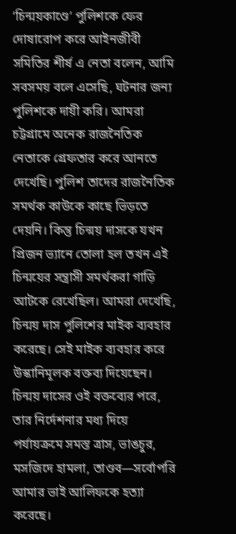‘চিন্ময়কাণ্ডে’ পুলিশকে ফের দোষারোপ করে আইনজীবী সমিতির শীর্ষ এ নেতা বলেন, আমি সবসময় বলে এসেছি, ঘটনার জন্য পুলিশকে দায়ী করি। আমরা চট্টগ্রামে অনেক রাজনৈতিক নেতাকে গ্রেফতার করে আনতে দেখেছি। পুলিশ তাদের রাজনৈতিক সমর্থক কাউকে কাছে ভিড়তে দেয়নি। কিন্তু চিন্ময় দাসকে যখন প্রিজন ভ্যানে তোলা হল তখন এই চিন্ময়ের সন্ত্রাসী সমর্থকরা গাড়ি আটকে রেখেছিল। আমরা দেখেছি, চিন্ময় দাস পুলিশের মাইক ব্যবহার করেছে। সেই মাইক ব্যবহার করে উস্কানিমূলক বক্তব্য দিয়েছেন। চিন্ময় দাসের ওই বক্তব্যের পরে, তার নির্দেশনার মধ্য দিয়ে পর্যায়ক্রমে সমস্ত ত্রাস, ভাঙচুর, মসজিদে হামলা, তাণ্ডব—সর্বোপরি আমার ভাই আলিফকে হত্যা করেছে।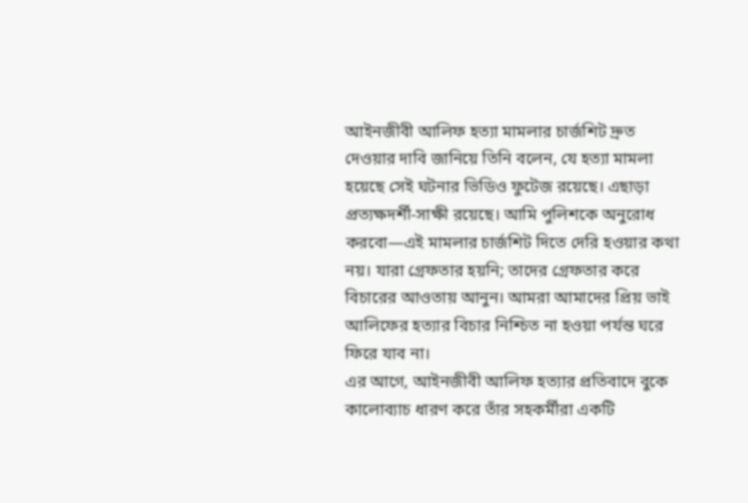আইনজীবী আলিফ হত্যা মামলার চার্জশিট দ্রুত দেওয়ার দাবি জানিয়ে তিনি বলেন, যে হত্যা মামলা হয়েছে সেই ঘটনার ভিডিও ফুটেজ রয়েছে। এছাড়া প্রত্যক্ষদর্শী-সাক্ষী রয়েছে। আমি পুলিশকে অনুরোধ করবো—এই মামলার চার্জশিট দিতে দেরি হওয়ার কথা নয়। যারা গ্রেফতার হয়নি; তাদের গ্রেফতার করে বিচারের আওতায় আনুন। আমরা আমাদের প্রিয় ভাই আলিফের হত্যার বিচার নিশ্চিত না হওয়া পর্যন্ত ঘরে ফিরে যাব না।
এর আগে, আইনজীবী আলিফ হত্যার প্রতিবাদে বুকে কালোব্যাচ ধারণ করে তাঁর সহকর্মীরা একটি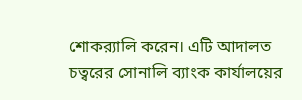শোকর‌্যালি করেন। এটি আদালত চত্বরের সোনালি ব্যাংক কার্যালয়ের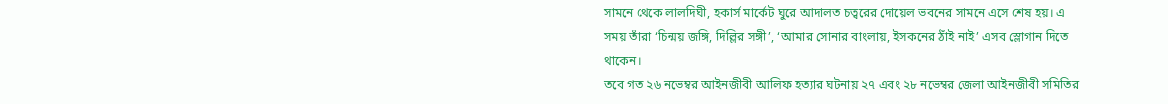সামনে থেকে লালদিঘী, হকার্স মার্কেট ঘুরে আদালত চত্বরের দোয়েল ভবনের সামনে এসে শেষ হয়। এ সময় তাঁরা ‘চিন্ময় জঙ্গি, দিল্লির সঙ্গী’, ‘আমার সোনার বাংলায়, ইসকনের ঠাঁই নাই’ এসব স্লোগান দিতে থাকেন।
তবে গত ২৬ নভেম্বর আইনজীবী আলিফ হত্যার ঘটনায় ২৭ এবং ২৮ নভেম্বর জেলা আইনজীবী সমিতির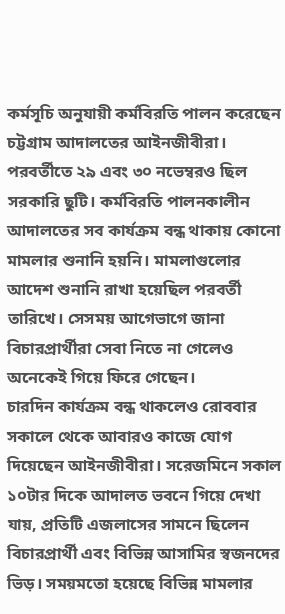কর্মসূচি অনুযায়ী কর্মবিরতি পালন করেছেন চট্টগ্রাম আদালতের আইনজীবীরা। পরবর্তীতে ২৯ এবং ৩০ নভেম্বরও ছিল সরকারি ছুটি। কর্মবিরতি পালনকালীন আদালতের সব কার্যক্রম বন্ধ থাকায় কোনো মামলার শুনানি হয়নি। মামলাগুলোর আদেশ শুনানি রাখা হয়েছিল পরবর্তী তারিখে। সেসময় আগেভাগে জানা বিচারপ্রার্থীরা সেবা নিতে না গেলেও অনেকেই গিয়ে ফিরে গেছেন।
চারদিন কার্যক্রম বন্ধ থাকলেও রোববার সকালে থেকে আবারও কাজে যোগ দিয়েছেন আইনজীবীরা। সরেজমিনে সকাল ১০টার দিকে আদালত ভবনে গিয়ে দেখা যায়, প্রতিটি এজলাসের সামনে ছিলেন বিচারপ্রার্থী এবং বিভিন্ন আসামির স্বজনদের ভিড়। সময়মতো হয়েছে বিভিন্ন মামলার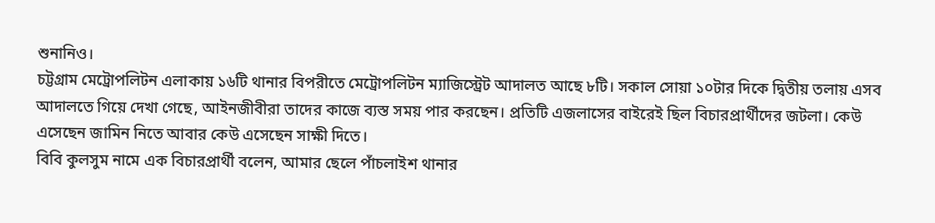শুনানিও।
চট্টগ্রাম মেট্রোপলিটন এলাকায় ১৬টি থানার বিপরীতে মেট্রোপলিটন ম্যাজিস্ট্রেট আদালত আছে ৮টি। সকাল সোয়া ১০টার দিকে দ্বিতীয় তলায় এসব আদালতে গিয়ে দেখা গেছে, আইনজীবীরা তাদের কাজে ব্যস্ত সময় পার করছেন। প্রতিটি এজলাসের বাইরেই ছিল বিচারপ্রার্থীদের জটলা। কেউ এসেছেন জামিন নিতে আবার কেউ এসেছেন সাক্ষী দিতে।
বিবি কুলসুম নামে এক বিচারপ্রার্থী বলেন, আমার ছেলে পাঁচলাইশ থানার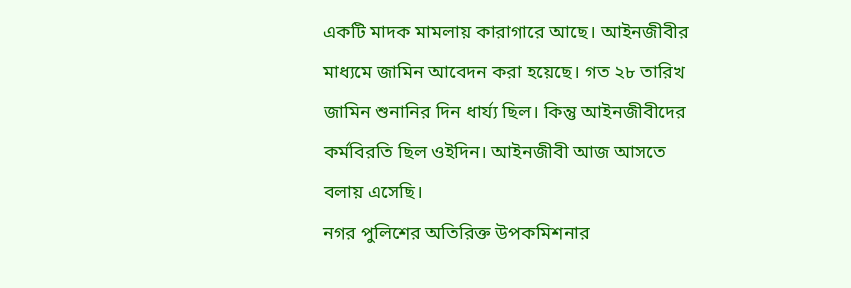একটি মাদক মামলায় কারাগারে আছে। আইনজীবীর মাধ্যমে জামিন আবেদন করা হয়েছে। গত ২৮ তারিখ জামিন শুনানির দিন ধার্য্য ছিল। কিন্তু আইনজীবীদের কর্মবিরতি ছিল ওইদিন। আইনজীবী আজ আসতে বলায় এসেছি।
নগর পুলিশের অতিরিক্ত উপকমিশনার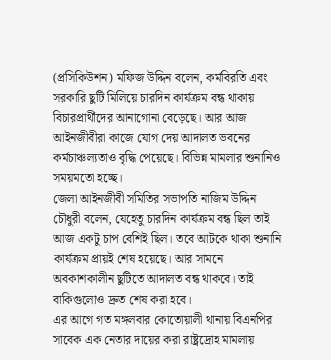(প্রসিকিউশন) মফিজ উদ্দিন বলেন, কর্মবিরতি এবং সরকারি ছুটি মিলিয়ে চারদিন কার্যক্রম বন্ধ থাকায় বিচারপ্রার্থীদের আনাগোনা বেড়েছে। আর আজ আইনজীবীরা কাজে যোগ দেয় আদালত ভবনের কর্মচাঞ্চল্যতাও বৃদ্ধি পেয়েছে। বিভিন্ন মামলার শুনানিও সময়মতো হচ্ছে।
জেলা আইনজীবী সমিতির সভাপতি নাজিম উদ্দিন চৌধুরী বলেন, যেহেতু চারদিন কার্যক্রম বন্ধ ছিল তাই আজ একটু চাপ বেশিই ছিল। তবে আটকে থাকা শুনানি কার্যক্রম প্রায়ই শেষ হয়েছে। আর সামনে অবকাশকালীন ছুটিতে আদালত বন্ধ থাকবে। তাই বাকিগুলোও দ্রুত শেষ করা হবে।
এর আগে গত মঙ্গলবার কোতোয়ালী থানায় বিএনপির সাবেক এক নেতার দায়ের করা রাষ্ট্রদ্রোহ মামলায়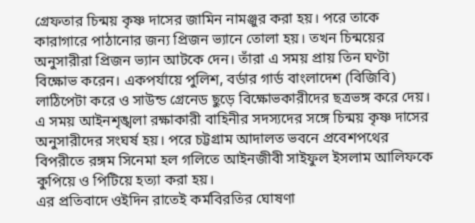গ্রেফতার চিন্ময় কৃষ্ণ দাসের জামিন নামঞ্জুর করা হয়। পরে তাকে কারাগারে পাঠানোর জন্য প্রিজন ভ্যানে তোলা হয়। তখন চিন্ময়ের অনুসারীরা প্রিজন ভ্যান আটকে দেন। তাঁরা এ সময় প্রায় তিন ঘণ্টা বিক্ষোভ করেন। একপর্যায়ে পুলিশ, বর্ডার গার্ড বাংলাদেশ (বিজিবি) লাঠিপেটা করে ও সাউন্ড গ্রেনেড ছুড়ে বিক্ষোভকারীদের ছত্রভঙ্গ করে দেয়। এ সময় আইনশৃঙ্খলা রক্ষাকারী বাহিনীর সদস্যদের সঙ্গে চিন্ময় কৃষ্ণ দাসের অনুসারীদের সংঘর্ষ হয়। পরে চট্টগ্রাম আদালত ভবনে প্রবেশপথের বিপরীতে রঙ্গম সিনেমা হল গলিতে আইনজীবী সাইফুল ইসলাম আলিফকে কুপিয়ে ও পিটিয়ে হত্যা করা হয়।
এর প্রতিবাদে ওইদিন রাতেই কর্মবিরতির ঘোষণা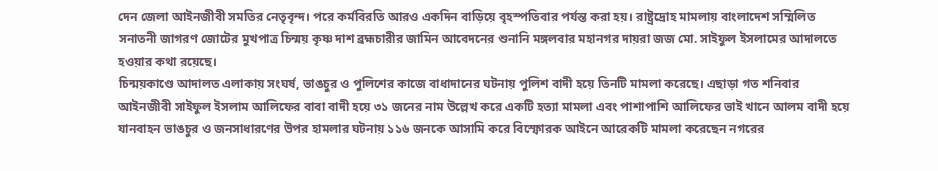দেন জেলা আইনজীবী সমতির নেতৃবৃন্দ। পরে কর্মবিরতি আরও একদিন বাড়িয়ে বৃহস্পতিবার পর্যন্ত করা হয়। রাষ্ট্রদ্রোহ মামলায় বাংলাদেশ সম্মিলিত সনাতনী জাগরণ জোটের মুখপাত্র চিন্ময় কৃষ্ণ দাশ ব্রহ্মচারীর জামিন আবেদনের শুনানি মঙ্গলবার মহানগর দায়রা জজ মো. সাইফুল ইসলামের আদালতে হওয়ার কথা রয়েছে।
চিন্ময়কাণ্ডে আদালত এলাকায় সংঘর্ষ, ভাঙচুর ও পুলিশের কাজে বাধাদানের ঘটনায় পুলিশ বাদী হয়ে তিনটি মামলা করেছে। এছাড়া গত শনিবার আইনজীবী সাইফুল ইসলাম আলিফের বাবা বাদী হয়ে ৩১ জনের নাম উল্লেখ করে একটি হত্যা মামলা এবং পাশাপাশি আলিফের ভাই খানে আলম বাদী হয়ে যানবাহন ভাঙচুর ও জনসাধারণের উপর হামলার ঘটনায় ১১৬ জনকে আসামি করে বিস্ফোরক আইনে আরেকটি মামলা করেছেন নগরের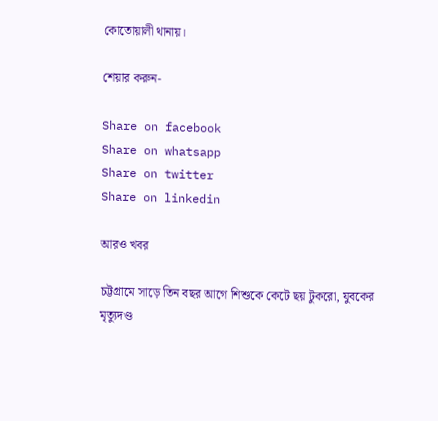কোতোয়ালী থানায়।

শেয়ার করুন-

Share on facebook
Share on whatsapp
Share on twitter
Share on linkedin

আরও খবর

চট্টগ্রামে সাড়ে তিন বছর আগে শিশুকে কেটে ছয় টুকরো, যুবকের মৃত্যুদণ্ড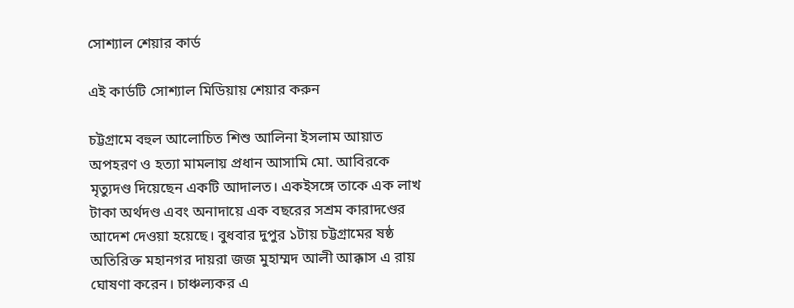সোশ্যাল শেয়ার কার্ড

এই কার্ডটি সোশ্যাল মিডিয়ায় শেয়ার করুন

চট্টগ্রামে বহুল আলোচিত শিশু আলিনা ইসলাম আয়াত অপহরণ ও হত্যা মামলায় প্রধান আসামি মো. আবিরকে মৃত্যুদণ্ড দিয়েছেন একটি আদালত। একইসঙ্গে তাকে এক লাখ টাকা অর্থদণ্ড এবং অনাদায়ে এক বছরের সশ্রম কারাদণ্ডের আদেশ দেওয়া হয়েছে। বুধবার দুপুর ১টায় চট্টগ্রামের ষষ্ঠ অতিরিক্ত মহানগর দায়রা জজ মুহাম্মদ আলী আক্কাস এ রায় ঘোষণা করেন। চাঞ্চল্যকর এ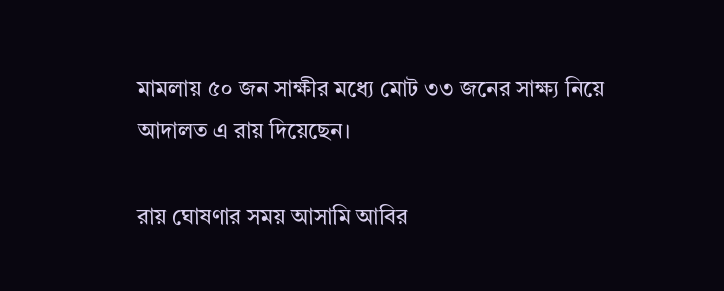মামলায় ৫০ জন সাক্ষীর মধ্যে মোট ৩৩ জনের সাক্ষ্য নিয়ে আদালত এ রায় দিয়েছেন।

রায় ঘোষণার সময় আসামি আবির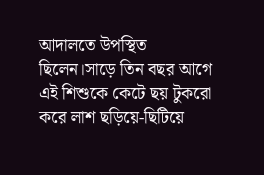আদালতে উপস্থিত ছিলেন।সাড়ে তিন বছর আগে এই শিশুকে কেটে ছয় টুকরো করে লাশ ছড়িয়ে-ছিটিয়ে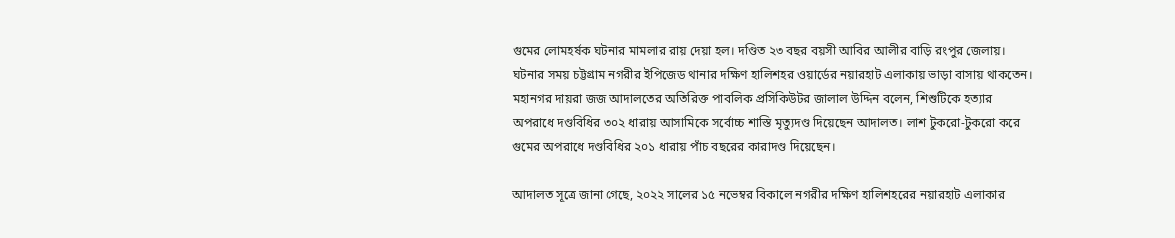গুমের লোমহর্ষক ঘটনার মামলার রায় দেয়া হল। দণ্ডিত ২৩ বছর বয়সী আবির আলীর বাড়ি রংপুর জেলায়। ঘটনার সময় চট্টগ্রাম নগরীর ইপিজেড থানার দক্ষিণ হালিশহর ওয়ার্ডের নয়ারহাট এলাকায় ভাড়া বাসায় থাকতেন।
মহানগর দায়রা জজ আদালতের অতিরিক্ত পাবলিক প্রসিকিউটর জালাল উদ্দিন বলেন, শিশুটিকে হত্যার অপরাধে দণ্ডবিধির ৩০২ ধারায় আসামিকে সর্বোচ্চ শাস্তি মৃত্যুদণ্ড দিয়েছেন আদালত। লাশ টুকরো-টুকরো করে গুমের অপরাধে দণ্ডবিধির ২০১ ধারায় পাঁচ বছরের কারাদণ্ড দিয়েছেন।

আদালত সূত্রে জানা গেছে, ২০২২ সালের ১৫ নভেম্বর বিকালে নগরীর দক্ষিণ হালিশহরের নয়ারহাট এলাকার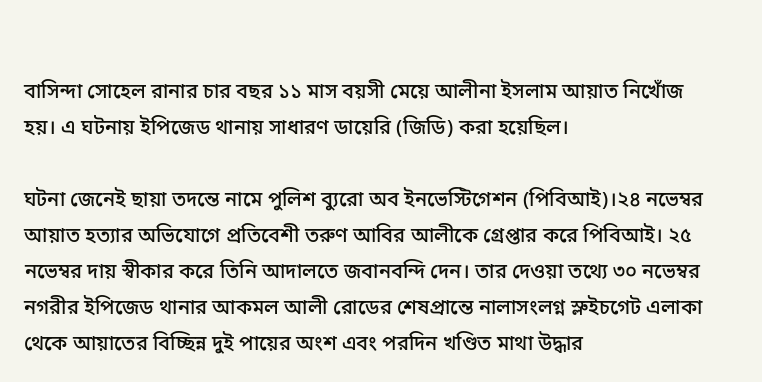বাসিন্দা সোহেল রানার চার বছর ১১ মাস বয়সী মেয়ে আলীনা ইসলাম আয়াত নিখোঁজ হয়। এ ঘটনায় ইপিজেড থানায় সাধারণ ডায়েরি (জিডি) করা হয়েছিল।

ঘটনা জেনেই ছায়া তদন্তে নামে পুলিশ ব্যুরো অব ইনভেস্টিগেশন (পিবিআই)।২৪ নভেম্বর আয়াত হত্যার অভিযোগে প্রতিবেশী তরুণ আবির আলীকে গ্রেপ্তার করে পিবিআই। ২৫ নভেম্বর দায় স্বীকার করে তিনি আদালতে জবানবন্দি দেন। তার দেওয়া তথ্যে ৩০ নভেম্বর নগরীর ইপিজেড থানার আকমল আলী রোডের শেষপ্রান্তে নালাসংলগ্ন স্লুইচগেট এলাকা থেকে আয়াতের বিচ্ছিন্ন দুই পায়ের অংশ এবং পরদিন খণ্ডিত মাথা উদ্ধার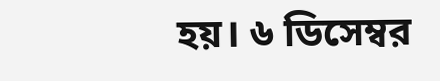হয়। ৬ ডিসেম্বর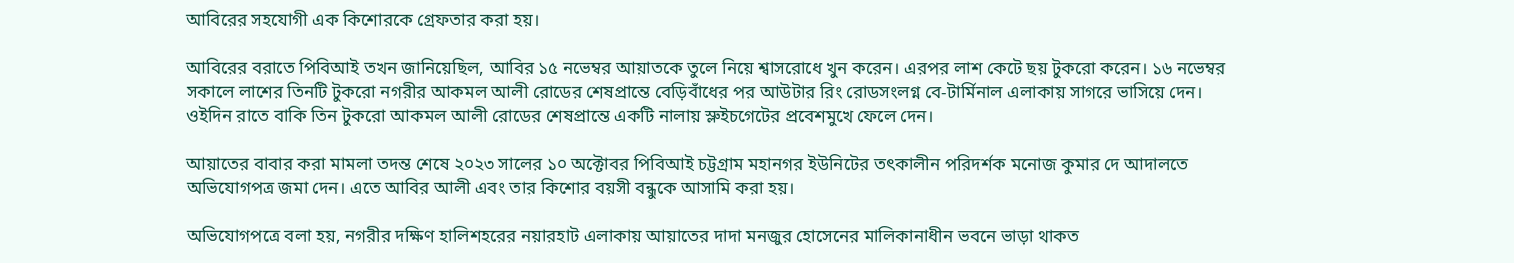আবিরের সহযোগী এক কিশোরকে গ্রেফতার করা হয়।

আবিরের বরাতে পিবিআই তখন জানিয়েছিল, আবির ১৫ নভেম্বর আয়াতকে তুলে নিয়ে শ্বাসরোধে খুন করেন। এরপর লাশ কেটে ছয় টুকরো করেন। ১৬ নভেম্বর সকালে লাশের তিনটি টুকরো নগরীর আকমল আলী রোডের শেষপ্রান্তে বেড়িবাঁধের পর আউটার রিং রোডসংলগ্ন বে-টার্মিনাল এলাকায় সাগরে ভাসিয়ে দেন। ওইদিন রাতে বাকি তিন টুকরো আকমল আলী রোডের শেষপ্রান্তে একটি নালায় স্লুইচগেটের প্রবেশমুখে ফেলে দেন।

আয়াতের বাবার করা মামলা তদন্ত শেষে ২০২৩ সালের ১০ অক্টোবর পিবিআই চট্টগ্রাম মহানগর ইউনিটের তৎকালীন পরিদর্শক মনোজ কুমার দে আদালতে অভিযোগপত্র জমা দেন। এতে আবির আলী এবং তার কিশোর বয়সী বন্ধুকে আসামি করা হয়।

অভিযোগপত্রে বলা হয়, নগরীর দক্ষিণ হালিশহরের নয়ারহাট এলাকায় আয়াতের দাদা মনজুর হোসেনের মালিকানাধীন ভবনে ভাড়া থাকত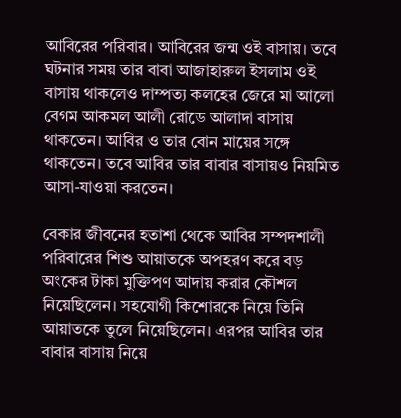আবিরের পরিবার। আবিরের জন্ম ওই বাসায়। তবে ঘটনার সময় তার বাবা আজাহারুল ইসলাম ওই বাসায় থাকলেও দাম্পত্য কলহের জেরে মা আলো বেগম আকমল আলী রোডে আলাদা বাসায় থাকতেন। আবির ও তার বোন মায়ের সঙ্গে থাকতেন। তবে আবির তার বাবার বাসায়ও নিয়মিত আসা-যাওয়া করতেন।

বেকার জীবনের হতাশা থেকে আবির সম্পদশালী পরিবারের শিশু আয়াতকে অপহরণ করে বড় অংকের টাকা মুক্তিপণ আদায় করার কৌশল নিয়েছিলেন। সহযোগী কিশোরকে নিয়ে তিনি আয়াতকে তুলে নিয়েছিলেন। এরপর আবির তার বাবার বাসায় নিয়ে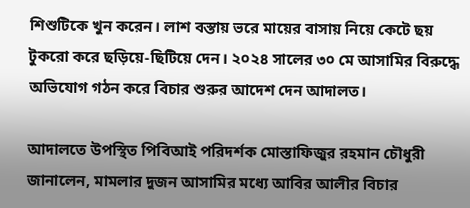শিশুটিকে খুন করেন। লাশ বস্তায় ভরে মায়ের বাসায় নিয়ে কেটে ছয় টুকরো করে ছড়িয়ে-ছিটিয়ে দেন। ২০২৪ সালের ৩০ মে আসামির বিরুদ্ধে অভিযোগ গঠন করে বিচার শুরুর আদেশ দেন আদালত।

আদালতে উপস্থিত পিবিআই পরিদর্শক মোস্তাফিজুর রহমান চৌধুরী জানালেন, মামলার দুজন আসামির মধ্যে আবির আলীর বিচার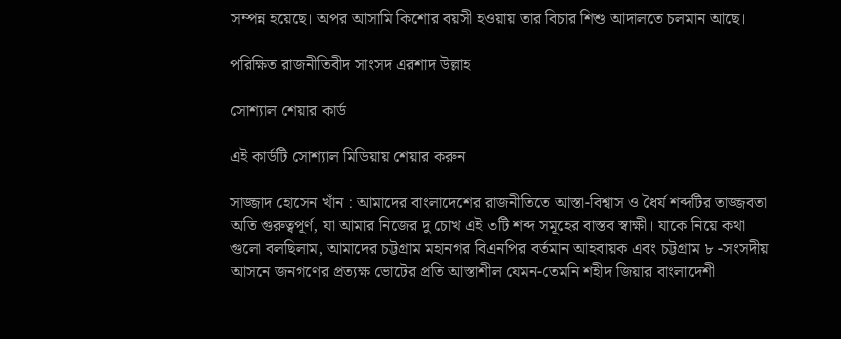সম্পন্ন হয়েছে। অপর আসামি কিশোর বয়সী হওয়ায় তার বিচার শিশু আদালতে চলমান আছে।

পরিক্ষিত রাজনীতিবীদ সাংসদ এরশাদ উল্লাহ

সোশ্যাল শেয়ার কার্ড

এই কার্ডটি সোশ্যাল মিডিয়ায় শেয়ার করুন

সাজ্জাদ হোসেন খাঁন : আমাদের বাংলাদেশের রাজনীতিতে আস্তা-বিশ্বাস ও ধৈর্য শব্দটির তাজ্জবতা অতি গুরুত্বপূর্ণ, যা আমার নিজের দু চোখ এই ৩টি শব্দ সমূহের বাস্তব স্বাক্ষী। যাকে নিয়ে কথা গুলো বলছিলাম, আমাদের চট্টগ্রাম মহানগর বিএনপির বর্তমান আহবায়ক এবং চট্টগ্রাম ৮ -সংসদীয় আসনে জনগণের প্রত্যক্ষ ভোটের প্রতি আস্তাশীল যেমন-তেমনি শহীদ জিয়ার বাংলাদেশী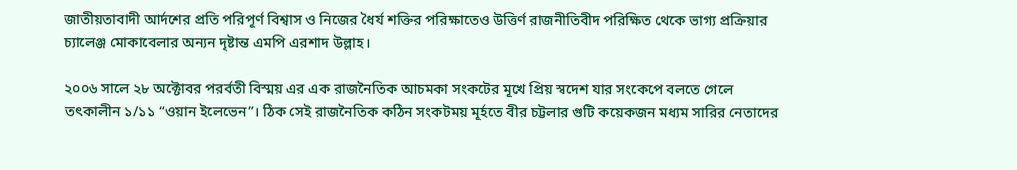জাতীয়তাবাদী আর্দশের প্রতি পরিপূর্ণ বিশ্বাস ও নিজের ধৈর্য শক্তির পরিক্ষাতেও উত্তির্ণ রাজনীতিবীদ পরিক্ষিত থেকে ভাগ্য প্রক্রিয়ার চ্যালেঞ্জ মোকাবেলার অন্যন দৃষ্টান্ত এমপি এরশাদ উল্লাহ।

২০০৬ সালে ২৮ অক্টোবর পরর্বতী বিস্ময় এর এক রাজনৈতিক আচমকা সংকটের মূখে প্রিয় স্বদেশ যার সংকেপে বলতে গেলে তৎকালীন ১/১১ “ওয়ান ইলেভেন”। ঠিক সেই রাজনৈতিক কঠিন সংকটময় মূর্হতে বীর চট্টলার গুটি কয়েকজন মধ্যম সারির নেতাদের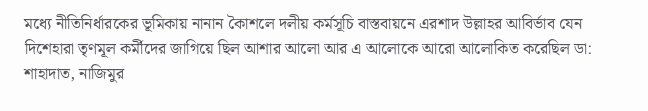মধ্যে নীতিনির্ধারকের ভূমিকায় নানান কৈাশলে দলীয় কর্মসূচি বাস্তবায়নে এরশাদ উল্লাহর আবির্ভাব যেন দিশেহারা তৃণমূল কর্মীদের জাগিয়ে ছিল আশার আলো আর এ আলোকে আরো আলোকিত করেছিল ডা: শাহাদাত, নাজিমুর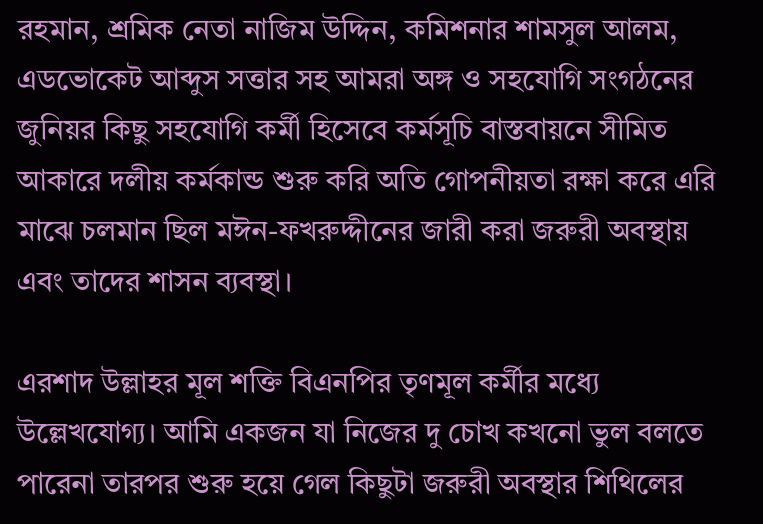রহমান, শ্রমিক নেতা নাজিম উদ্দিন, কমিশনার শামসুল আলম, এডভোকেট আব্দুস সত্তার সহ আমরা অঙ্গ ও সহযোগি সংগঠনের জুনিয়র কিছু সহযোগি কর্মী হিসেবে কর্মসূচি বাস্তবায়নে সীমিত আকারে দলীয় কর্মকান্ড শুরু করি অতি গোপনীয়তা রক্ষা করে এরি মাঝে চলমান ছিল মঈন-ফখরুদ্দীনের জারী করা জরুরী অবস্থায় এবং তাদের শাসন ব্যবস্থা।

এরশাদ উল্লাহর মূল শক্তি বিএনপির তৃণমূল কর্মীর মধ্যে উল্লেখযোগ্য। আমি একজন যা নিজের দু চোখ কখনো ভুল বলতে পারেনা তারপর শুরু হয়ে গেল কিছুটা জরুরী অবস্থার শিথিলের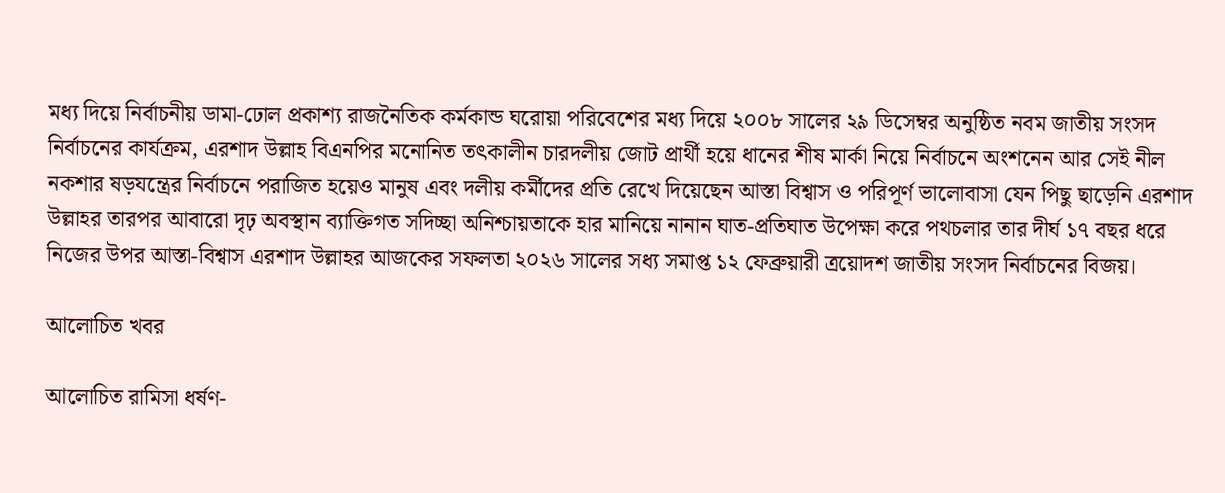মধ্য দিয়ে নির্বাচনীয় ডামা-ঢোল প্রকাশ্য রাজনৈতিক কর্মকান্ড ঘরোয়া পরিবেশের মধ্য দিয়ে ২০০৮ সালের ২৯ ডিসেম্বর অনুষ্ঠিত নবম জাতীয় সংসদ নির্বাচনের কার্যক্রম, এরশাদ উল্লাহ বিএনপির মনোনিত তৎকালীন চারদলীয় জোট প্রার্থী হয়ে ধানের শীষ মার্কা নিয়ে নির্বাচনে অংশনেন আর সেই নীল নকশার ষড়যন্ত্রের নির্বাচনে পরাজিত হয়েও মানুষ এবং দলীয় কর্মীদের প্রতি রেখে দিয়েছেন আস্তা বিশ্বাস ও পরিপূর্ণ ভালোবাসা যেন পিছু ছাড়েনি এরশাদ উল্লাহর তারপর আবারো দৃঢ় অবস্থান ব্যাক্তিগত সদিচ্ছা অনিশ্চায়তাকে হার মানিয়ে নানান ঘাত-প্রতিঘাত উপেক্ষা করে পথচলার তার দীর্ঘ ১৭ বছর ধরে নিজের উপর আস্তা-বিশ্বাস এরশাদ উল্লাহর আজকের সফলতা ২০২৬ সালের সধ্য সমাপ্ত ১২ ফেব্রুয়ারী ত্রয়োদশ জাতীয় সংসদ নির্বাচনের বিজয়।

আলোচিত খবর

আলোচিত রামিসা ধর্ষণ-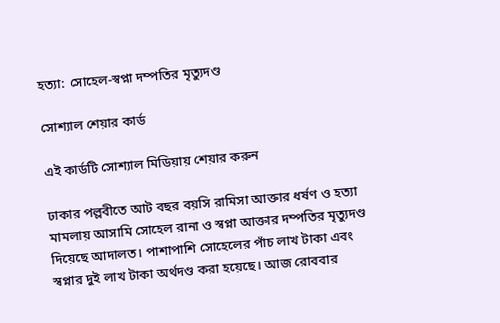হত্যা: সোহেল-স্বপ্না দম্পতির মৃত্যুদণ্ড

সোশ্যাল শেয়ার কার্ড

এই কার্ডটি সোশ্যাল মিডিয়ায় শেয়ার করুন

ঢাকার পল্লবীতে আট বছর বয়সি রামিসা আক্তার ধর্ষণ ও হত্যা মামলায় আসামি সোহেল রানা ও স্বপ্না আক্তার দম্পতির মৃত্যুদণ্ড দিয়েছে আদালত। পাশাপাশি সোহেলের পাঁচ লাখ টাকা এবং স্বপ্নার দুই লাখ টাকা অর্থদণ্ড করা হয়েছে। আজ রোববার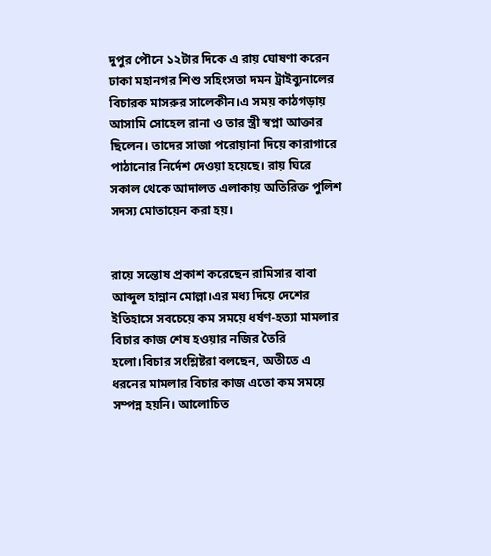দুপুর পৌনে ১২টার দিকে এ রায় ঘোষণা করেন ঢাকা মহানগর শিশু সহিংসতা দমন ট্রাইব্যুনালের বিচারক মাসরুর সালেকীন।এ সময় কাঠগড়ায় আসামি সোহেল রানা ও তার স্ত্রী স্বপ্না আক্তার ছিলেন। তাদের সাজা পরোয়ানা দিয়ে কারাগারে পাঠানোর নির্দেশ দেওয়া হয়েছে। রায় ঘিরে সকাল থেকে আদালত এলাকায় অতিরিক্ত পুলিশ সদস্য মোতায়েন করা হয়।


রায়ে সন্তোষ প্রকাশ করেছেন রামিসার বাবা আব্দুল হান্নান মোল্লা।এর মধ্য দিয়ে দেশের ইতিহাসে সবচেয়ে কম সময়ে ধর্ষণ-হত্যা মামলার বিচার কাজ শেষ হওয়ার নজির তৈরি হলো।বিচার সংশ্লিষ্টরা বলছেন, অতীতে এ ধরনের মামলার বিচার কাজ এতো কম সময়ে সম্পন্ন হয়নি। আলোচিত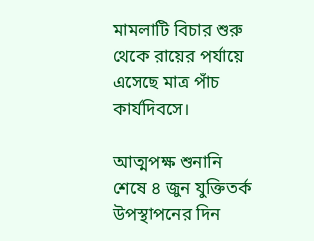মামলাটি বিচার শুরু থেকে রায়ের পর্যায়ে এসেছে মাত্র পাঁচ কার্যদিবসে।

আত্মপক্ষ শুনানি শেষে ৪ জুন যুক্তিতর্ক উপস্থাপনের দিন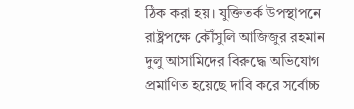ঠিক করা হয়। যুক্তিতর্ক উপস্থাপনে রাষ্ট্রপক্ষে কৌঁসুলি আজিজুর রহমান দুলু আসামিদের বিরুদ্ধে অভিযোগ প্রমাণিত হয়েছে দাবি করে সর্বোচ্চ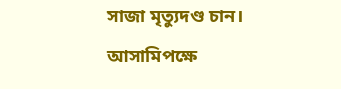সাজা মৃত্যুদণ্ড চান। আসামিপক্ষে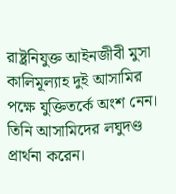রাষ্ট্রনিযুক্ত আইনজীবী মুসা কালিমূল্যাহ দুই আসামির পক্ষে যুক্তিতর্কে অংশ নেন। তিনি আসামিদের লঘুদণ্ড প্রার্থনা করেন।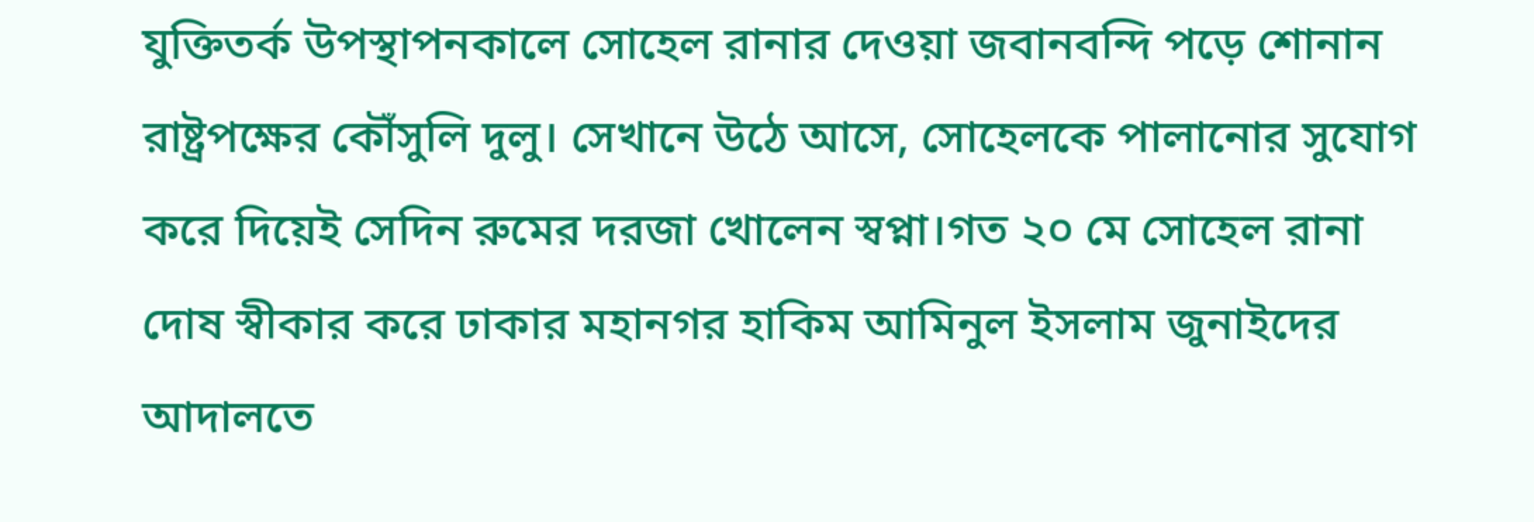যুক্তিতর্ক উপস্থাপনকালে সোহেল রানার দেওয়া জবানবন্দি পড়ে শোনান রাষ্ট্রপক্ষের কৌঁসুলি দুলু। সেখানে উঠে আসে, সোহেলকে পালানোর সুযোগ করে দিয়েই সেদিন রুমের দরজা খোলেন স্বপ্না।গত ২০ মে সোহেল রানা দোষ স্বীকার করে ঢাকার মহানগর হাকিম আমিনুল ইসলাম জুনাইদের আদালতে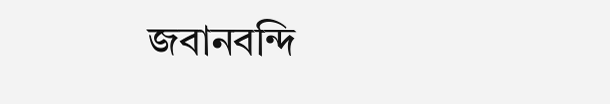জবানবন্দি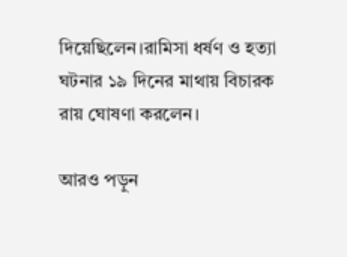দিয়েছিলেন।রামিসা ধর্ষণ ও হত্যা ঘটনার ১৯ দিনের মাথায় বিচারক রায় ঘোষণা করলেন।

আরও পড়ুন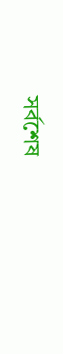সর্বশেষ